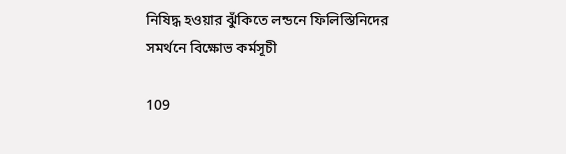নিষিদ্ধ হওয়ার ঝুঁকিতে লন্ডনে ফিলিস্তিনিদের সমর্থনে বিক্ষোভ কর্মসূচী

109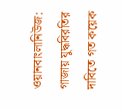ওয়ানবাংলানিউজ: গাজায় যুদ্ধবিরতির দাবিতে গত কয়েক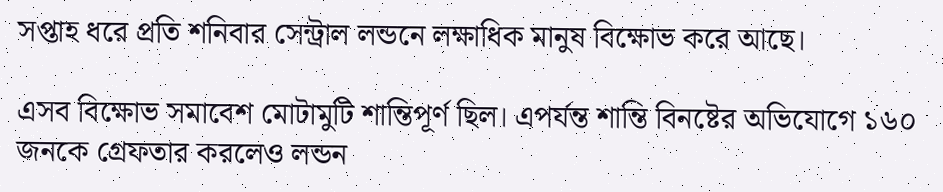সপ্তাহ ধরে প্রতি শনিবার সেন্ট্রাল লন্ডনে লক্ষাধিক মানুষ বিক্ষোভ করে আছে।

এসব বিক্ষোভ সমাবেশ মোটামুটি শান্তিপূর্ণ ছিল। এপর্যন্ত শান্তি বিনষ্টের অভিযোগে ১৬০ জনকে গ্রেফতার করলেও লন্ডন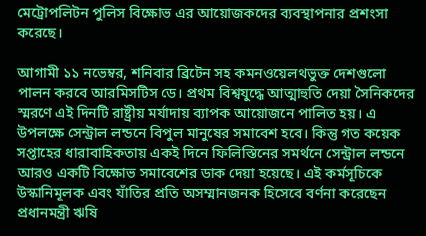মেট্রোপলিটন পুলিস বিক্ষোভ এর আয়োজকদের ব্যবস্থাপনার প্রশংসা করেছে।

আগামী ১১ নভেম্বর, শনিবার ব্রিটেন সহ কমনওয়েলথভুক্ত দেশগুলো পালন করবে আরমিসটিস ডে। প্রথম বিশ্বযুদ্ধে আত্মাহুতি দেয়া সৈনিকদের স্মরণে এই দিনটি রাষ্ট্রীয় মর্যাদায় ব্যাপক আয়োজনে পালিত হয়। এ উপলক্ষে সেন্ট্রাল লন্ডনে বিপুল মানুষের সমাবেশ হবে। কিন্তু গত কয়েক সপ্তাহের ধারাবাহিকতায় একই দিনে ফিলিস্তিনের সমর্থনে সেন্ট্রাল লন্ডনে আরও একটি বিক্ষোভ সমাবেশের ডাক দেয়া হয়েছে। এই কর্মসূচিকে উস্কানিমূলক এবং যাঁতির প্রতি অসম্মানজনক হিসেবে বর্ণনা করেছেন প্রধানমন্ত্রী ঋষি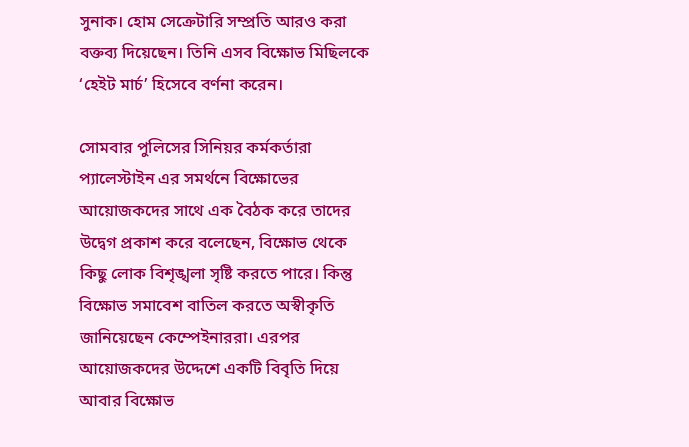সুনাক। হোম সেক্রেটারি সম্প্রতি আরও করা বক্তব্য দিয়েছেন। তিনি এসব বিক্ষোভ মিছিলকে ‘হেইট মার্চ’ হিসেবে বর্ণনা করেন।

সোমবার পুলিসের সিনিয়র কর্মকর্তারা প্যালেস্টাইন এর সমর্থনে বিক্ষোভের আয়োজকদের সাথে এক বৈঠক করে তাদের উদ্বেগ প্রকাশ করে বলেছেন, বিক্ষোভ থেকে কিছু লোক বিশৃঙ্খলা সৃষ্টি করতে পারে। কিন্তু বিক্ষোভ সমাবেশ বাতিল করতে অস্বীকৃতি জানিয়েছেন কেম্পেইনাররা। এরপর আয়োজকদের উদ্দেশে একটি বিবৃতি দিয়ে আবার বিক্ষোভ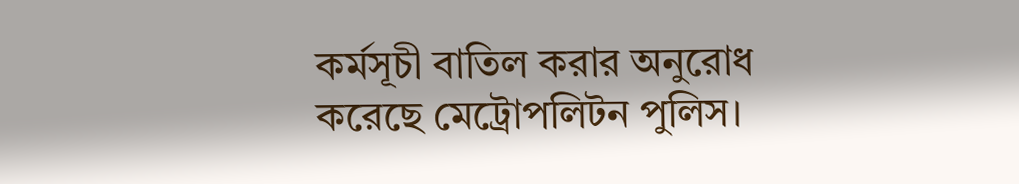কর্মসূচী বাতিল করার অনুরোধ করেছে মেট্রোপলিটন পুলিস।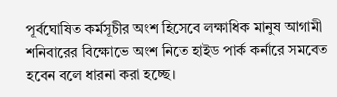পূর্বঘোষিত কর্মসূচীর অংশ হিসেবে লক্ষাধিক মানুষ আগামী শনিবারের বিক্ষোভে অংশ নিতে হাইড পার্ক কর্নারে সমবেত হবেন বলে ধারনা করা হচ্ছে।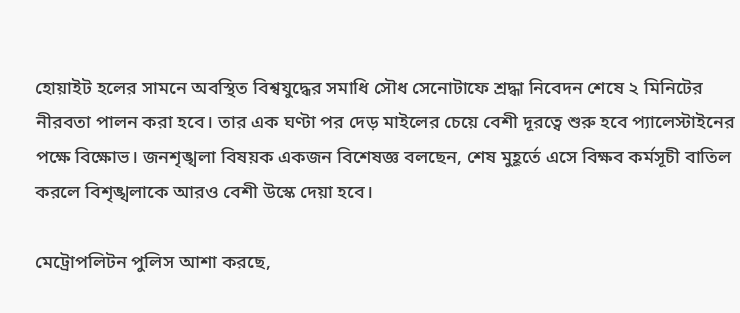হোয়াইট হলের সামনে অবস্থিত বিশ্বযুদ্ধের সমাধি সৌধ সেনোটাফে শ্রদ্ধা নিবেদন শেষে ২ মিনিটের নীরবতা পালন করা হবে। তার এক ঘণ্টা পর দেড় মাইলের চেয়ে বেশী দূরত্বে শুরু হবে প্যালেস্টাইনের পক্ষে বিক্ষোভ। জনশৃঙ্খলা বিষয়ক একজন বিশেষজ্ঞ বলছেন, শেষ মুহূর্তে এসে বিক্ষব কর্মসূচী বাতিল করলে বিশৃঙ্খলাকে আরও বেশী উস্কে দেয়া হবে।

মেট্রোপলিটন পুলিস আশা করছে,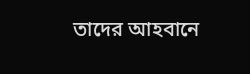তাদের আহবানে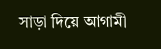সাড়া দিয়ে আগামী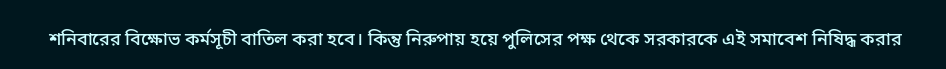শনিবারের বিক্ষোভ কর্মসূচী বাতিল করা হবে। কিন্তু নিরুপায় হয়ে পুলিসের পক্ষ থেকে সরকারকে এই সমাবেশ নিষিদ্ধ করার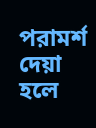পরামর্শ দেয়া হলে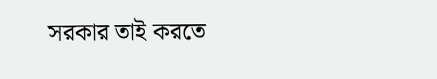সরকার তাই করতে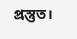প্রস্তুত।